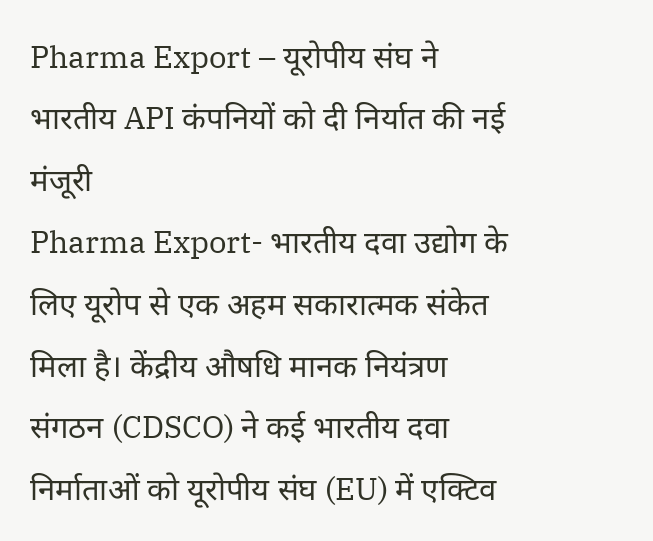Pharma Export – यूरोपीय संघ ने भारतीय API कंपनियों को दी निर्यात की नई मंजूरी
Pharma Export- भारतीय दवा उद्योग के लिए यूरोप से एक अहम सकारात्मक संकेत मिला है। केंद्रीय औषधि मानक नियंत्रण संगठन (CDSCO) ने कई भारतीय दवा निर्माताओं को यूरोपीय संघ (EU) में एक्टिव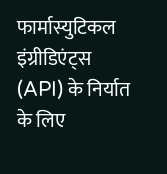फार्मास्युटिकल इंग्रीडिएंट्स (API) के निर्यात के लिए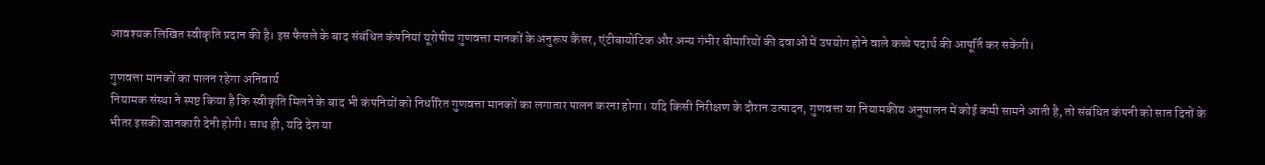आवश्यक लिखित स्वीकृति प्रदान की है। इस फैसले के बाद संबंधित कंपनियां यूरोपीय गुणवत्ता मानकों के अनुरूप कैंसर, एंटीबायोटिक और अन्य गंभीर बीमारियों की दवाओं में उपयोग होने वाले कच्चे पदार्थ की आपूर्ति कर सकेंगी।

गुणवत्ता मानकों का पालन रहेगा अनिवार्य
नियामक संस्था ने स्पष्ट किया है कि स्वीकृति मिलने के बाद भी कंपनियों को निर्धारित गुणवत्ता मानकों का लगातार पालन करना होगा। यदि किसी निरीक्षण के दौरान उत्पादन, गुणवत्ता या नियामकीय अनुपालन में कोई कमी सामने आती है, तो संबंधित कंपनी को सात दिनों के भीतर इसकी जानकारी देनी होगी। साथ ही, यदि देश या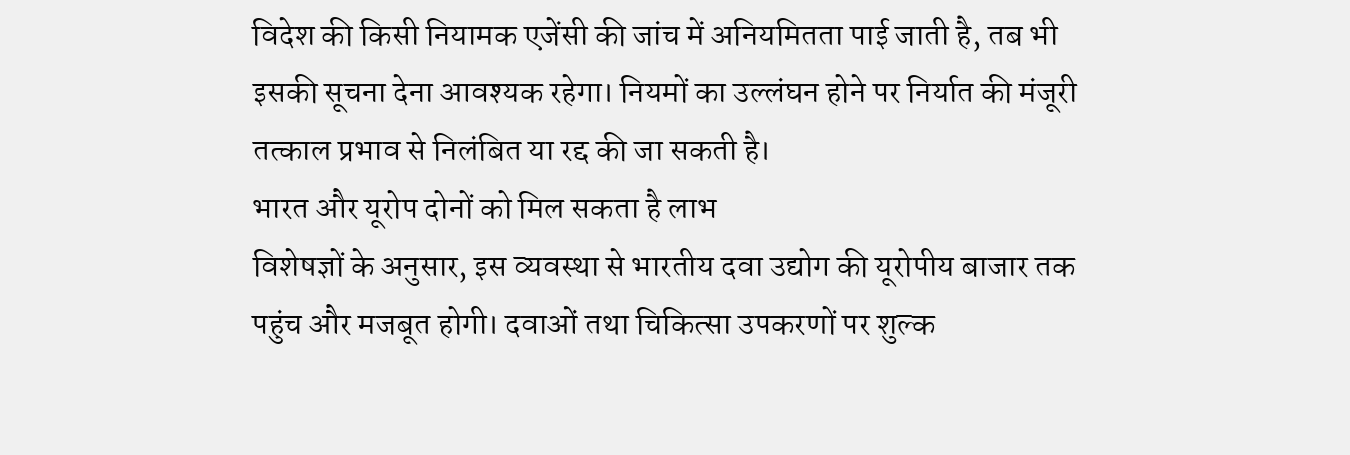विदेश की किसी नियामक एजेंसी की जांच में अनियमितता पाई जाती है, तब भी इसकी सूचना देना आवश्यक रहेगा। नियमों का उल्लंघन होने पर निर्यात की मंजूरी तत्काल प्रभाव से निलंबित या रद्द की जा सकती है।
भारत और यूरोप दोनों को मिल सकता है लाभ
विशेषज्ञों के अनुसार, इस व्यवस्था से भारतीय दवा उद्योग की यूरोपीय बाजार तक पहुंच और मजबूत होगी। दवाओं तथा चिकित्सा उपकरणों पर शुल्क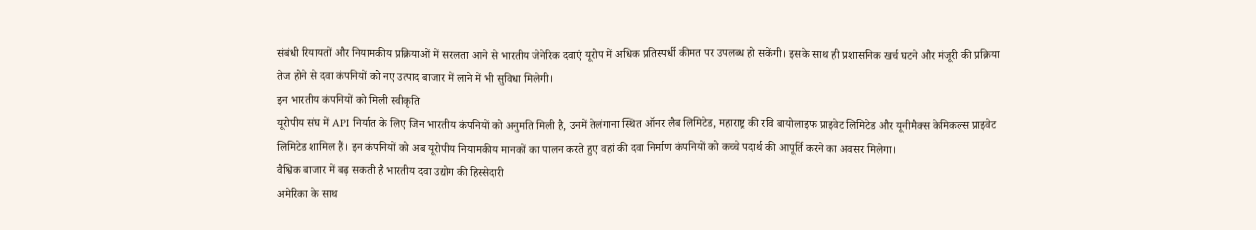संबंधी रियायतों और नियामकीय प्रक्रियाओं में सरलता आने से भारतीय जेनेरिक दवाएं यूरोप में अधिक प्रतिस्पर्धी कीमत पर उपलब्ध हो सकेंगी। इसके साथ ही प्रशासनिक खर्च घटने और मंजूरी की प्रक्रिया तेज होने से दवा कंपनियों को नए उत्पाद बाजार में लाने में भी सुविधा मिलेगी।
इन भारतीय कंपनियों को मिली स्वीकृति
यूरोपीय संघ में API निर्यात के लिए जिन भारतीय कंपनियों को अनुमति मिली है, उनमें तेलंगाना स्थित ऑनर लैब लिमिटेड, महाराष्ट्र की रवि बायोलाइफ प्राइवेट लिमिटेड और यूनीमैक्स केमिकल्स प्राइवेट लिमिटेड शामिल हैं। इन कंपनियों को अब यूरोपीय नियामकीय मानकों का पालन करते हुए वहां की दवा निर्माण कंपनियों को कच्चे पदार्थ की आपूर्ति करने का अवसर मिलेगा।
वैश्विक बाजार में बढ़ सकती है भारतीय दवा उद्योग की हिस्सेदारी
अमेरिका के साथ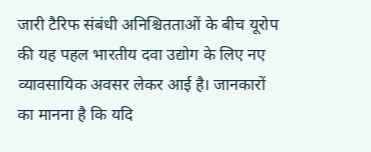जारी टैरिफ संबंधी अनिश्चितताओं के बीच यूरोप की यह पहल भारतीय दवा उद्योग के लिए नए व्यावसायिक अवसर लेकर आई है। जानकारों का मानना है कि यदि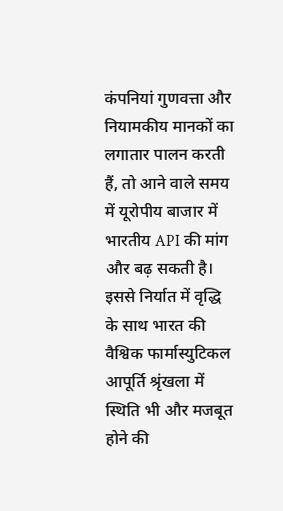कंपनियां गुणवत्ता और नियामकीय मानकों का लगातार पालन करती हैं, तो आने वाले समय में यूरोपीय बाजार में भारतीय API की मांग और बढ़ सकती है। इससे निर्यात में वृद्धि के साथ भारत की वैश्विक फार्मास्युटिकल आपूर्ति श्रृंखला में स्थिति भी और मजबूत होने की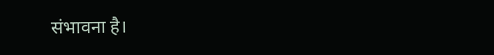संभावना है।